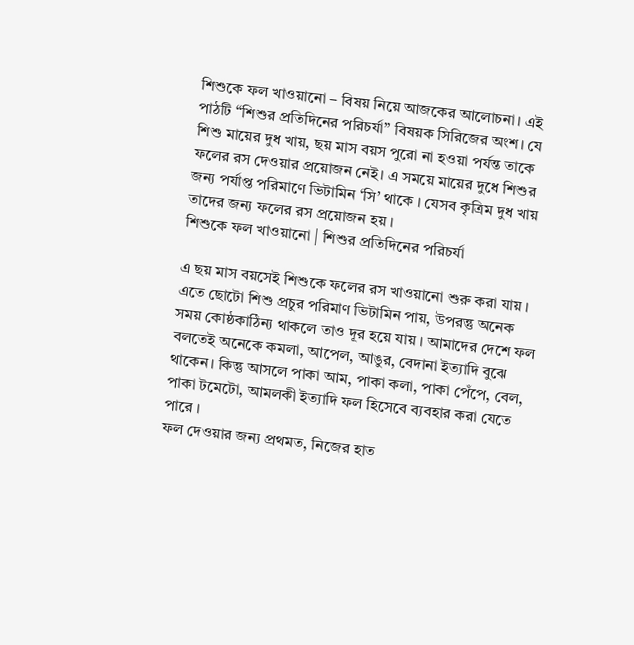শিশুকে ফল খাওয়ানো – বিষয় নিয়ে আজকের আলোচনা। এই পাঠটি “শিশুর প্রতিদিনের পরিচর্যা” বিষয়ক সিরিজের অংশ। যে শিশু মায়ের দুধ খায়, ছয় মাস বয়স পুরো না হওয়া পর্যন্ত তাকে ফলের রস দেওয়ার প্রয়োজন নেই। এ সময়ে মায়ের দুধে শিশুর জন্য পর্যাপ্ত পরিমাণে ভিটামিন ‘সি’ থাকে । যেসব কৃত্রিম দুধ খায় তাদের জন্য ফলের রস প্রয়োজন হয় ।
শিশুকে ফল খাওয়ানো | শিশুর প্রতিদিনের পরিচর্যা

এ ছয় মাস বয়সেই শিশুকে ফলের রস খাওয়ানো শুরু করা যায় । এতে ছোটো শিশু প্রচুর পরিমাণ ভিটামিন পায়, উপরন্তু অনেক সময় কোষ্ঠকাঠিন্য থাকলে তাও দূর হয়ে যায় । আমাদের দেশে ফল বলতেই অনেকে কমলা, আপেল, আঙুর, বেদানা ইত্যাদি বুঝে থাকেন। কিন্তু আসলে পাকা আম, পাকা কলা, পাকা পেঁপে, বেল, পাকা টমেটো, আমলকী ইত্যাদি ফল হিসেবে ব্যবহার করা যেতে পারে ।
ফল দেওয়ার জন্য প্রথমত, নিজের হাত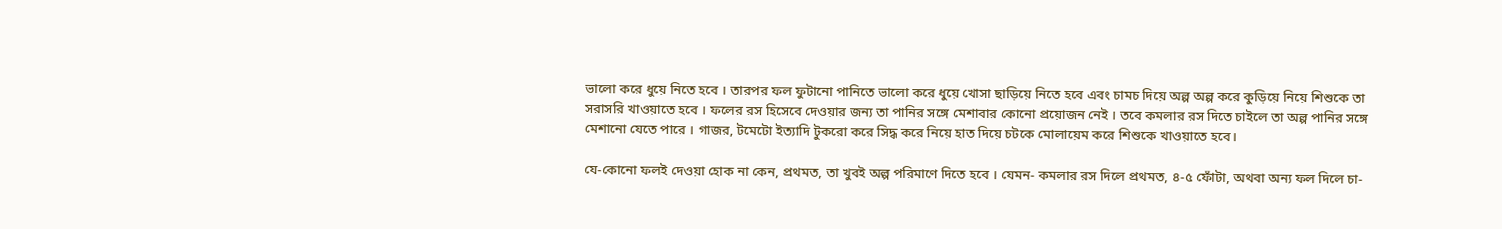ভালো করে ধুয়ে নিতে হবে । তারপর ফল ফুটানো পানিতে ভালো করে ধুয়ে খোসা ছাড়িয়ে নিতে হবে এবং চামচ দিয়ে অল্প অল্প করে কুড়িয়ে নিয়ে শিশুকে তা সরাসরি খাওয়াতে হবে । ফলের রস হিসেবে দেওয়ার জন্য তা পানির সঙ্গে মেশাবার কোনো প্রয়োজন নেই । তবে কমলার রস দিতে চাইলে তা অল্প পানির সঙ্গে মেশানো যেতে পারে । গাজর, টমেটো ইত্যাদি টুকরো করে সিদ্ধ করে নিয়ে হাত দিয়ে চটকে মোলায়েম করে শিশুকে খাওয়াতে হবে।

যে-কোনো ফলই দেওয়া হোক না কেন, প্রথমত, তা খুবই অল্প পরিমাণে দিতে হবে । যেমন- কমলার রস দিলে প্রথমত, ৪-৫ ফোঁটা, অথবা অন্য ফল দিলে চা-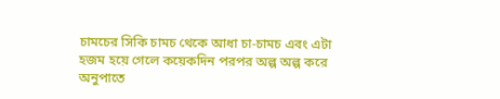চামচের সিকি চামচ থেকে আধা চা-চামচ এবং এটা হজম হয়ে গেলে কয়েকদিন পরপর অল্প অল্প করে অনুপাতে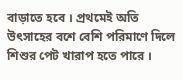বাড়াতে হবে । প্রথমেই অতি উৎসাহের বশে বেশি পরিমাণে দিলে শিশুর পেট খারাপ হতে পারে ।